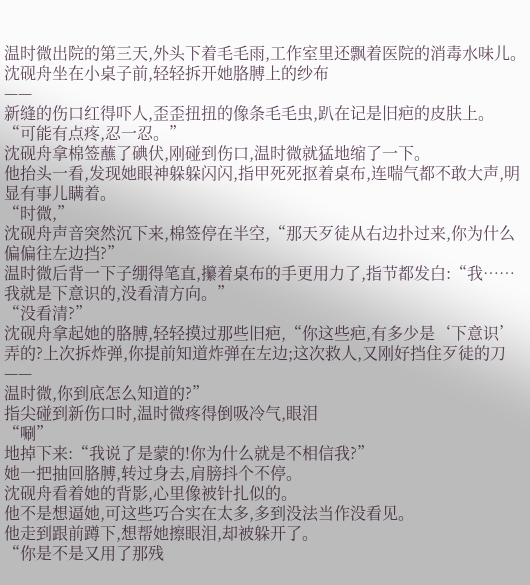温时微出院的第三天,外头下着毛毛雨,工作室里还飘着医院的消毒水味儿。
沈砚舟坐在小桌子前,轻轻拆开她胳膊上的纱布
——
新缝的伤口红得吓人,歪歪扭扭的像条毛毛虫,趴在记是旧疤的皮肤上。
“可能有点疼,忍一忍。”
沈砚舟拿棉签蘸了碘伏,刚碰到伤口,温时微就猛地缩了一下。
他抬头一看,发现她眼神躲躲闪闪,指甲死死抠着桌布,连喘气都不敢大声,明显有事儿瞒着。
“时微,”
沈砚舟声音突然沉下来,棉签停在半空,“那天歹徒从右边扑过来,你为什么偏偏往左边挡?”
温时微后背一下子绷得笔直,攥着桌布的手更用力了,指节都发白:“我……
我就是下意识的,没看清方向。”
“没看清?”
沈砚舟拿起她的胳膊,轻轻摸过那些旧疤,“你这些疤,有多少是‘下意识’弄的?上次拆炸弹,你提前知道炸弹在左边;这次救人,又刚好挡住歹徒的刀
——
温时微,你到底怎么知道的?”
指尖碰到新伤口时,温时微疼得倒吸冷气,眼泪
“唰”
地掉下来:“我说了是蒙的!你为什么就是不相信我?”
她一把抽回胳膊,转过身去,肩膀抖个不停。
沈砚舟看着她的背影,心里像被针扎似的。
他不是想逼她,可这些巧合实在太多,多到没法当作没看见。
他走到跟前蹲下,想帮她擦眼泪,却被躲开了。
“你是不是又用了那残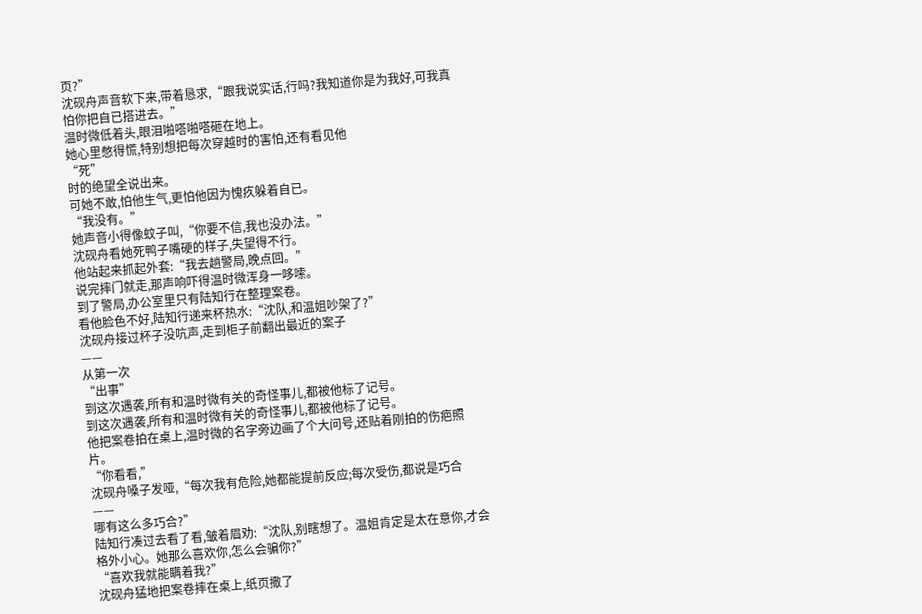页?”
沈砚舟声音软下来,带着恳求,“跟我说实话,行吗?我知道你是为我好,可我真怕你把自已搭进去。”
温时微低着头,眼泪啪嗒啪嗒砸在地上。
她心里憋得慌,特别想把每次穿越时的害怕,还有看见他
“死”
时的绝望全说出来。
可她不敢,怕他生气,更怕他因为愧疚躲着自已。
“我没有。”
她声音小得像蚊子叫,“你要不信,我也没办法。”
沈砚舟看她死鸭子嘴硬的样子,失望得不行。
他站起来抓起外套:“我去趟警局,晚点回。”
说完摔门就走,那声响吓得温时微浑身一哆嗦。
到了警局,办公室里只有陆知行在整理案卷。
看他脸色不好,陆知行递来杯热水:“沈队,和温姐吵架了?”
沈砚舟接过杯子没吭声,走到柜子前翻出最近的案子
——
从第一次
“出事”
到这次遇袭,所有和温时微有关的奇怪事儿,都被他标了记号。
到这次遇袭,所有和温时微有关的奇怪事儿,都被他标了记号。
他把案卷拍在桌上,温时微的名字旁边画了个大问号,还贴着刚拍的伤疤照片。
“你看看,”
沈砚舟嗓子发哑,“每次我有危险,她都能提前反应;每次受伤,都说是巧合
——
哪有这么多巧合?”
陆知行凑过去看了看,皱着眉劝:“沈队,别瞎想了。温姐肯定是太在意你,才会格外小心。她那么喜欢你,怎么会骗你?”
“喜欢我就能瞒着我?”
沈砚舟猛地把案卷摔在桌上,纸页撒了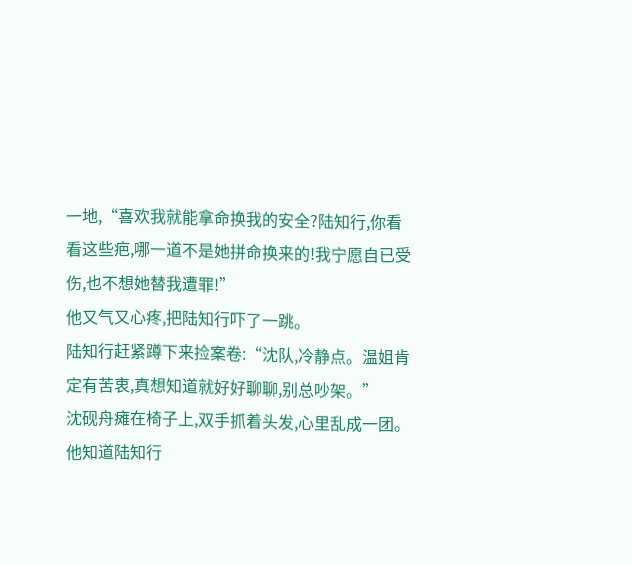一地,“喜欢我就能拿命换我的安全?陆知行,你看看这些疤,哪一道不是她拼命换来的!我宁愿自已受伤,也不想她替我遭罪!”
他又气又心疼,把陆知行吓了一跳。
陆知行赶紧蹲下来捡案卷:“沈队,冷静点。温姐肯定有苦衷,真想知道就好好聊聊,别总吵架。”
沈砚舟瘫在椅子上,双手抓着头发,心里乱成一团。
他知道陆知行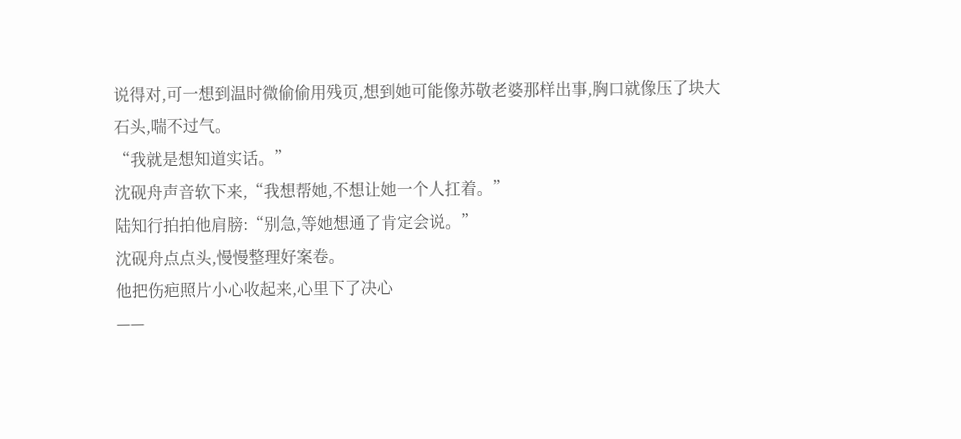说得对,可一想到温时微偷偷用残页,想到她可能像苏敬老婆那样出事,胸口就像压了块大石头,喘不过气。
“我就是想知道实话。”
沈砚舟声音软下来,“我想帮她,不想让她一个人扛着。”
陆知行拍拍他肩膀:“别急,等她想通了肯定会说。”
沈砚舟点点头,慢慢整理好案卷。
他把伤疤照片小心收起来,心里下了决心
——